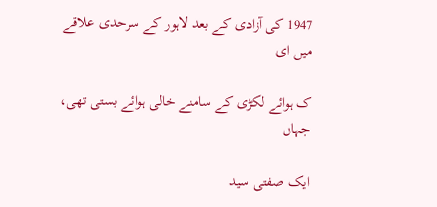1947 کی آزادی کے بعد لاہور کے سرحدی علاقے میں ای

ک ہوائے لکڑی کے سامنے خالی ہوائے بستی تھی، جہاں

ایک صفتی سید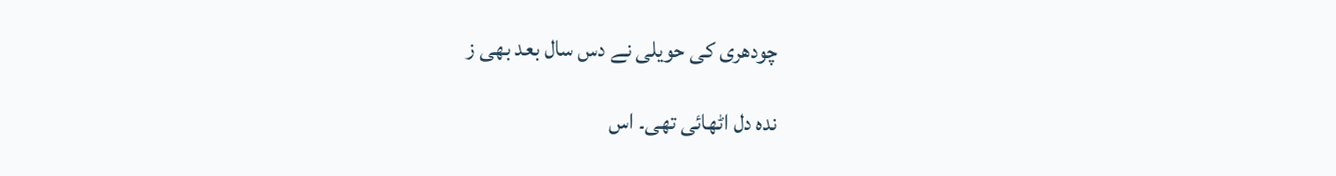چودھری کی حویلی نے دس سال بعد بھی ز

ندہ دل اٹھائی تھی۔ اس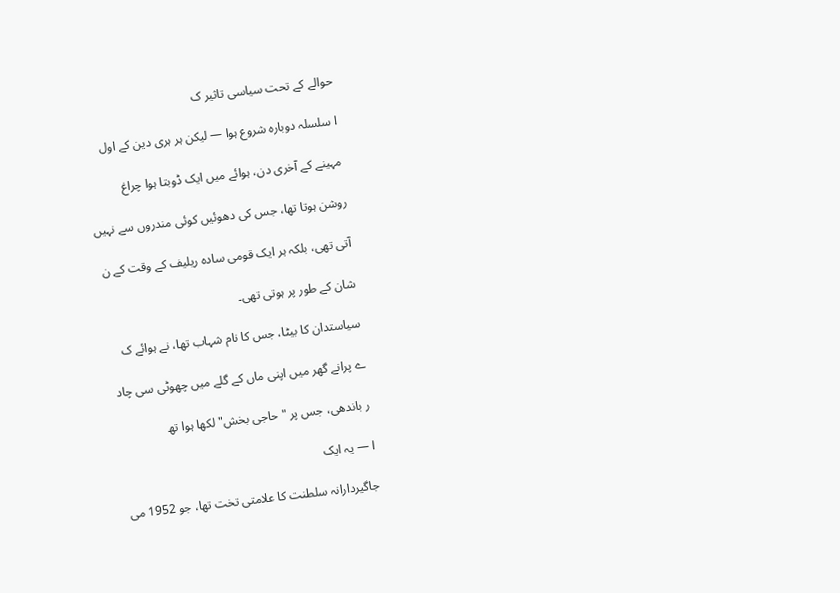حوالے کے تحت سیاسی تاثیر ک

ا سلسلہ دوبارہ شروع ہوا — لیکن ہر ہری دین کے اول

مہینے کے آخری دن، ہوائے میں ایک ڈوبتا ہوا چراغ

روشن ہوتا تھا، جس کی دھوئیں کوئی مندروں سے نہیں

آتی تھی، بلکہ ہر ایک قومی سادہ ریلیف کے وقت کے ن

شان کے طور پر ہوتی تھی۔

سیاستدان کا بیٹا، جس کا نام شہاب تھا، نے ہوائے ک

ے پرانے گھر میں اپنی ماں کے گلے میں چھوٹی سی چاد

ر باندھی، جس پر "حاجی بخش" لکھا ہوا تھ

ا — یہ ایک

جاگیردارانہ سلطنت کا علامتی تخت تھا، جو 1952 می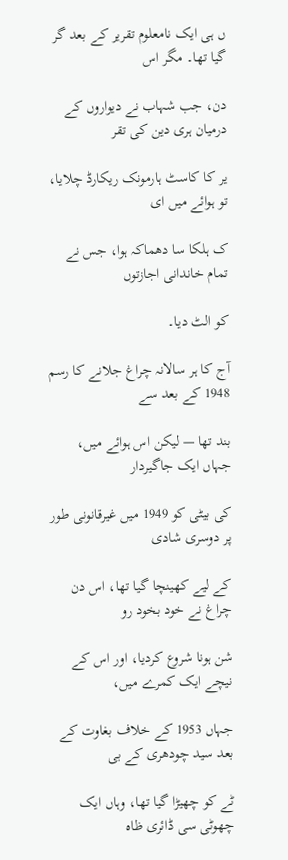ں ہی ایک نامعلوم تقریر کے بعد گر گیا تھا۔ مگر اس

دن، جب شہاب نے دیواروں کے درمیان ہری دین کی تقر

یر کا کاسٹ ہارمونک ریکارڈ چلایا، تو ہوائے میں ای

ک ہلکا سا دھماکہ ہوا، جس نے تمام خاندانی اجازتوں

کو الٹ دیا۔

آج کا ہر سالانہ چراغ جلانے کا رسم 1948 کے بعد سے

بند تھا — لیکن اس ہوائے میں، جہاں ایک جاگیردار

کی بیٹی کو 1949 میں غیرقانونی طور پر دوسری شادی

کے لیے کھینچا گیا تھا، اس دن چراغ نے خود بخود رو

شن ہونا شروع کردیا، اور اس کے نیچے ایک کمرے میں،

جہاں 1953 کے خلاف بغاوت کے بعد سید چودھری کے بی

ٹے کو چھیڑا گیا تھا، وہاں ایک چھوٹی سی ڈائری ظاہ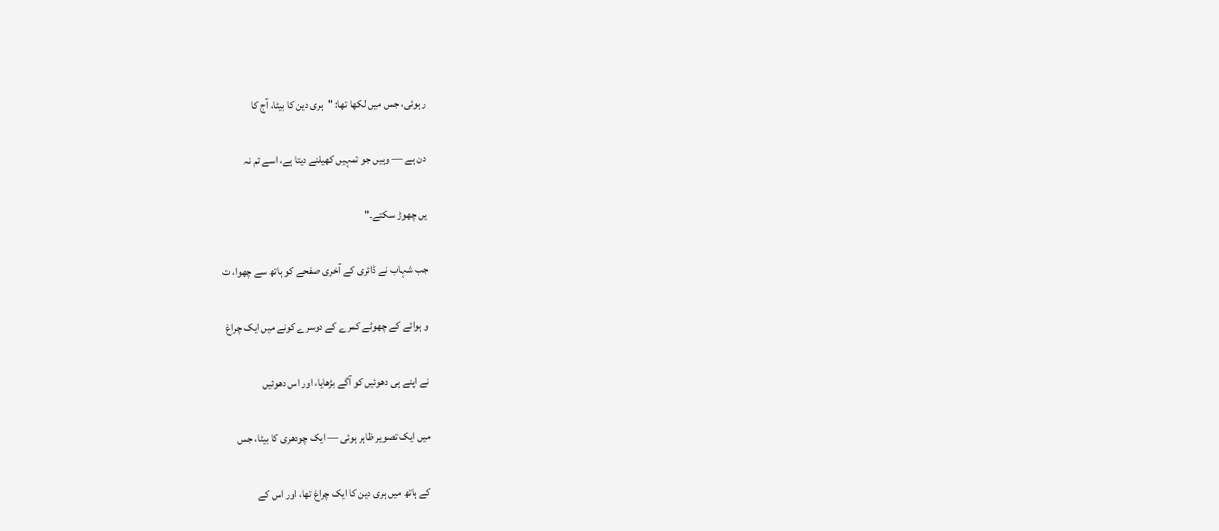ر ہوئی، جس میں لکھا تھا: "ہری دین کا بیٹا، آج کا

دن ہے — وہیں جو تمہیں کھیلنے دیتا ہے، اسے تم نہ

یں چھوڑ سکتے۔"

جب شہاب نے ڈائری کے آخری صفحے کو ہاتھ سے چھوا، ت

و ہوائے کے چھوٹے کمرے کے دوسرے کونے میں ایک چراغ

نے اپنے ہی دھوئیں کو آگے بڑھایا، اور اس دھوئیں

میں ایک تصویر ظاہر ہوئی — ایک چودھری کا بیٹا، جس

کے ہاتھ میں ہری دین کا ایک چراغ تھا، اور اس کے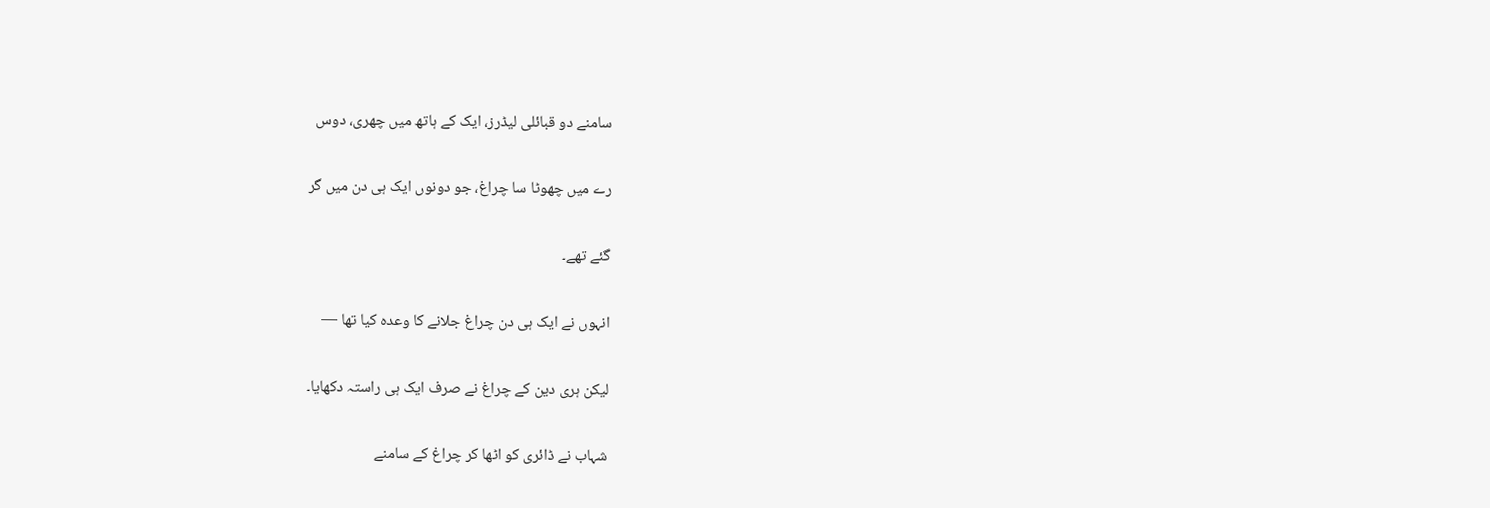سامنے دو قبائلی لیڈرز، ایک کے ہاتھ میں چھری، دوس

رے میں چھوٹا سا چراغ، جو دونوں ایک ہی دن میں گر

گئے تھے۔

انہوں نے ایک ہی دن چراغ جلانے کا وعدہ کیا تھا —

لیکن ہری دین کے چراغ نے صرف ایک ہی راستہ دکھایا۔

شہاب نے ڈائری کو اٹھا کر چراغ کے سامنے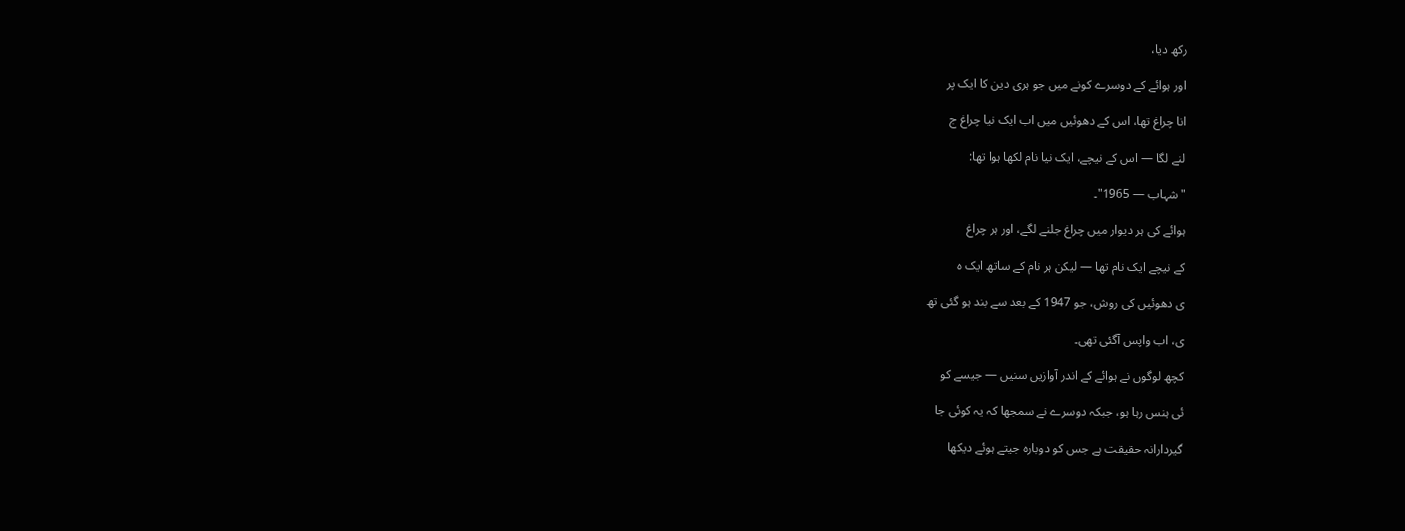رکھ دیا،

اور ہوائے کے دوسرے کونے میں جو ہری دین کا ایک پر

انا چراغ تھا، اس کے دھوئیں میں اب ایک نیا چراغ ج

لنے لگا — اس کے نیچے، ایک نیا نام لکھا ہوا تھا:

"شہاب — 1965"۔

ہوائے کی ہر دیوار میں چراغ جلنے لگے، اور ہر چراغ

کے نیچے ایک نام تھا — لیکن ہر نام کے ساتھ ایک ہ

ی دھوئیں کی روش، جو 1947 کے بعد سے بند ہو گئی تھ

ی، اب واپس آگئی تھی۔

کچھ لوگوں نے ہوائے کے اندر آوازیں سنیں — جیسے کو

ئی ہنس رہا ہو، جبکہ دوسرے نے سمجھا کہ یہ کوئی جا

گیردارانہ حقیقت ہے جس کو دوبارہ جیتے ہوئے دیکھا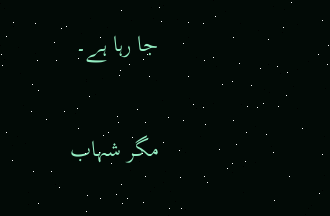جا رہا ہے۔

مگر شہاب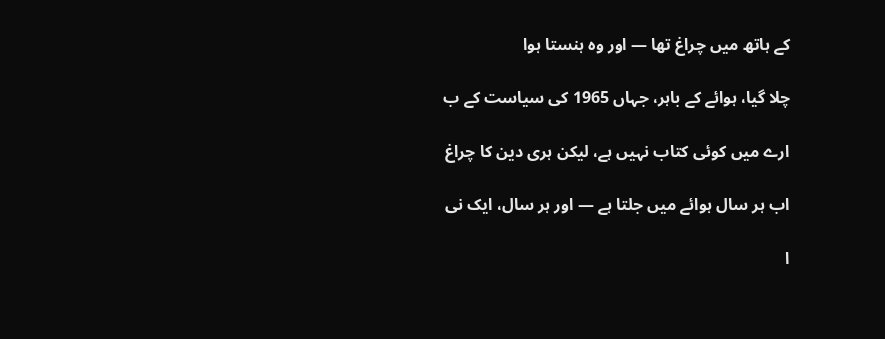کے ہاتھ میں چراغ تھا — اور وہ ہنستا ہوا

چلا گیا، ہوائے کے باہر، جہاں 1965 کی سیاست کے ب

ارے میں کوئی کتاب نہیں ہے، لیکن ہری دین کا چراغ

اب ہر سال ہوائے میں جلتا ہے — اور ہر سال، ایک نی

ا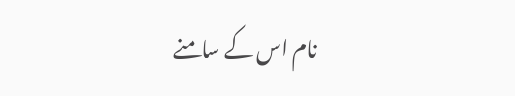نام اس کے سامنے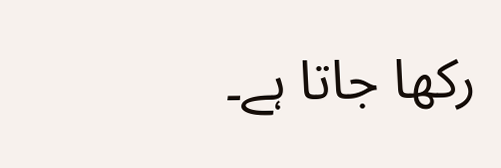رکھا جاتا ہے۔